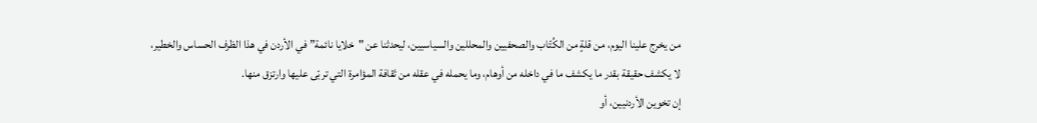من يخرج علينا اليوم، من قلةٍ من الكُتّاب والصحفيين والمحللين والسياسيين، ليحدثنا عن "خلايا نائمة” في الأردن في هذا الظرف الحساس والخطير، لا يكشف حقيقة بقدر ما يكشف ما في داخله من أوهام، وما يحمله في عقله من ثقافة المؤامرة التي تربّى عليها وارتزق منها.
إن تخوين الأردنيين، أو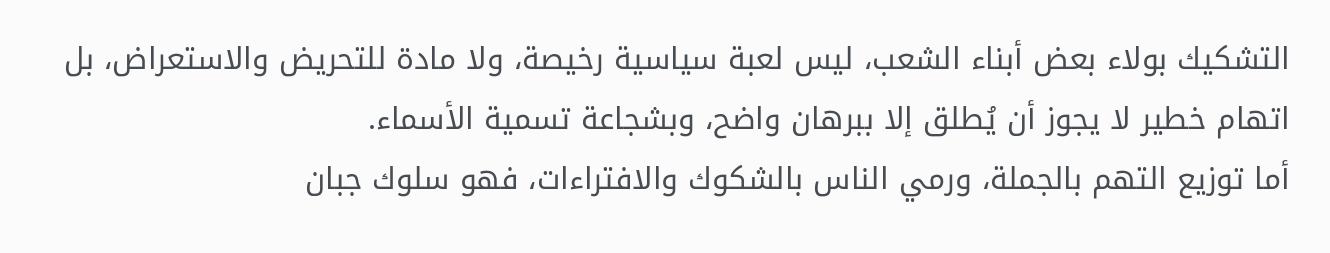التشكيك بولاء بعض أبناء الشعب، ليس لعبة سياسية رخيصة، ولا مادة للتحريض والاستعراض، بل اتهام خطير لا يجوز أن يُطلق إلا ببرهان واضح، وبشجاعة تسمية الأسماء.
أما توزيع التهم بالجملة، ورمي الناس بالشكوك والافتراءات، فهو سلوك جبان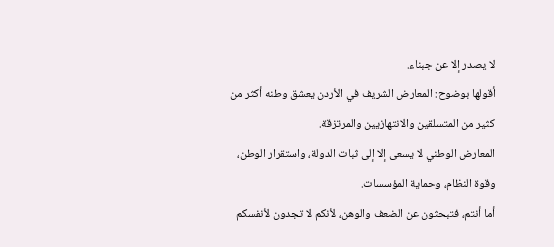لا يصدر إلا عن جبناء.
أقولها بوضوح: المعارض الشريف في الأردن يعشق وطنه أكثر من كثير من المتسلقين والانتهازيين والمرتزقة.
المعارض الوطني لا يسعى إلا إلى ثبات الدولة، واستقرار الوطن، وقوة النظام، وحماية المؤسسات.
أما أنتم، فتبحثون عن الضعف والوهن، لأنكم لا تجدون لأنفسكم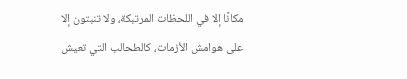مكانًا إلا في اللحظات المرتبكة، ولا تنبتون إلا على هوامش الأزمات، كالطحالب التي تعيش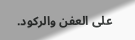على العفن والركود.